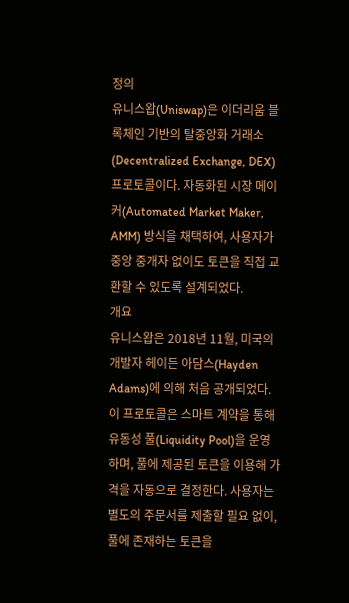정의
유니스왑(Uniswap)은 이더리움 블록체인 기반의 탈중앙화 거래소(Decentralized Exchange, DEX) 프로토콜이다. 자동화된 시장 메이커(Automated Market Maker, AMM) 방식을 채택하여, 사용자가 중앙 중개자 없이도 토큰을 직접 교환할 수 있도록 설계되었다.
개요
유니스왑은 2018년 11월, 미국의 개발자 헤이든 아담스(Hayden Adams)에 의해 처음 공개되었다. 이 프로토콜은 스마트 계약을 통해 유동성 풀(Liquidity Pool)을 운영하며, 풀에 제공된 토큰을 이용해 가격을 자동으로 결정한다. 사용자는 별도의 주문서를 제출할 필요 없이, 풀에 존재하는 토큰을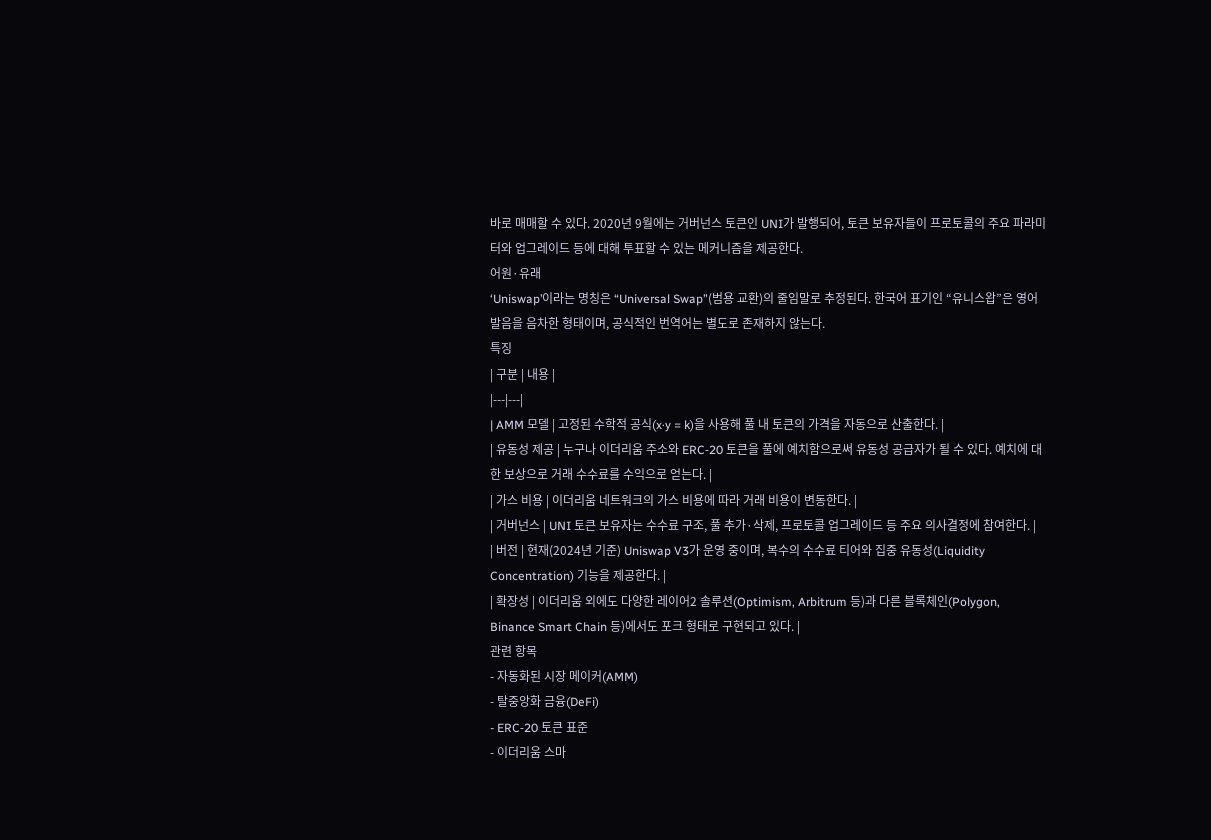바로 매매할 수 있다. 2020년 9월에는 거버넌스 토큰인 UNI가 발행되어, 토큰 보유자들이 프로토콜의 주요 파라미터와 업그레이드 등에 대해 투표할 수 있는 메커니즘을 제공한다.
어원·유래
‘Uniswap’이라는 명칭은 “Universal Swap”(범용 교환)의 줄임말로 추정된다. 한국어 표기인 “유니스왑”은 영어 발음을 음차한 형태이며, 공식적인 번역어는 별도로 존재하지 않는다.
특징
| 구분 | 내용 |
|---|---|
| AMM 모델 | 고정된 수학적 공식(x·y = k)을 사용해 풀 내 토큰의 가격을 자동으로 산출한다. |
| 유동성 제공 | 누구나 이더리움 주소와 ERC‑20 토큰을 풀에 예치함으로써 유동성 공급자가 될 수 있다. 예치에 대한 보상으로 거래 수수료를 수익으로 얻는다. |
| 가스 비용 | 이더리움 네트워크의 가스 비용에 따라 거래 비용이 변동한다. |
| 거버넌스 | UNI 토큰 보유자는 수수료 구조, 풀 추가·삭제, 프로토콜 업그레이드 등 주요 의사결정에 참여한다. |
| 버전 | 현재(2024년 기준) Uniswap V3가 운영 중이며, 복수의 수수료 티어와 집중 유동성(Liquidity Concentration) 기능을 제공한다. |
| 확장성 | 이더리움 외에도 다양한 레이어2 솔루션(Optimism, Arbitrum 등)과 다른 블록체인(Polygon, Binance Smart Chain 등)에서도 포크 형태로 구현되고 있다. |
관련 항목
- 자동화된 시장 메이커(AMM)
- 탈중앙화 금융(DeFi)
- ERC‑20 토큰 표준
- 이더리움 스마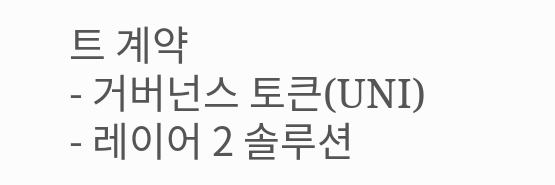트 계약
- 거버넌스 토큰(UNI)
- 레이어 2 솔루션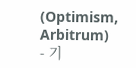(Optimism, Arbitrum)
- 기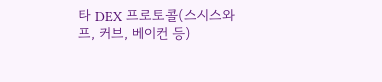타 DEX 프로토콜(스시스와프, 커브, 베이컨 등)